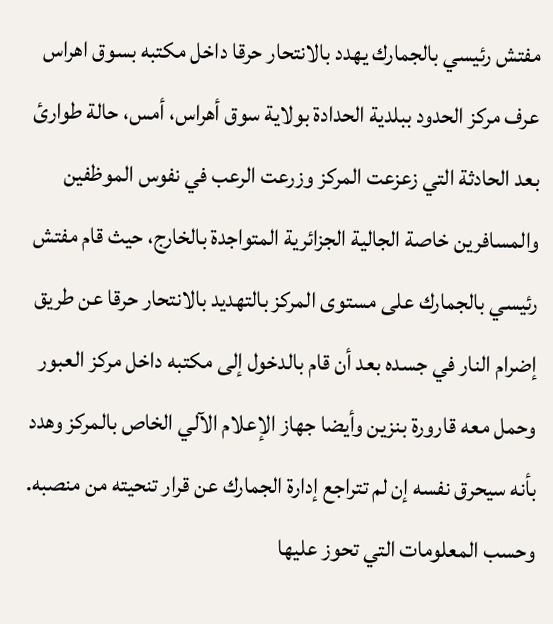مفتش رئيسي بالجمارك يهدد بالانتحار حرقا داخل مكتبه بسوق اهراس
عرف مركز الحدود ببلدية الحدادة بولاية سوق أهراس، أمس، حالة طوارئ بعد الحادثة التي زعزعت المركز وزرعت الرعب في نفوس الموظفين والمسافرين خاصة الجالية الجزائرية المتواجدة بالخارج، حيث قام مفتش رئيسي بالجمارك على مستوى المركز بالتهديد بالانتحار حرقا عن طريق إضرام النار في جسده بعد أن قام بالدخول إلى مكتبه داخل مركز العبور وحمل معه قارورة بنزين وأيضا جهاز الإعلام الآلي الخاص بالمركز وهدد بأنه سيحرق نفسه إن لم تتراجع إدارة الجمارك عن قرار تنحيته من منصبه.
وحسب المعلومات التي تحوز عليها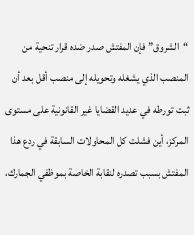“الشروق” فإن المفتش صدر ضده قرار تنحية من المنصب الذي يشغله وتحويله إلى منصب أقل بعد أن ثبت تورطه في عديد القضايا غير القانونية على مستوى المركز، أين فشلت كل المحاولات السابقة في ردع هذا المفتش بسبب تصدره لنقابة الخاصة بموظفي الجمارك،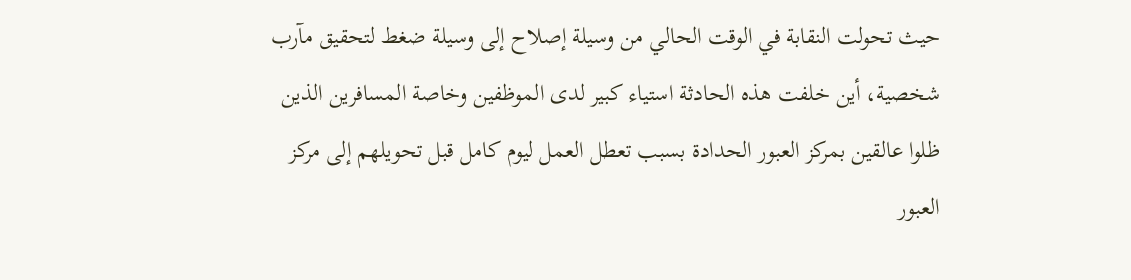حيث تحولت النقابة في الوقت الحالي من وسيلة إصلاح إلى وسيلة ضغط لتحقيق مآرب شخصية، أين خلفت هذه الحادثة استياء كبير لدى الموظفين وخاصة المسافرين الذين ظلوا عالقين بمركز العبور الحدادة بسبب تعطل العمل ليوم كامل قبل تحويلهم إلى مركز العبور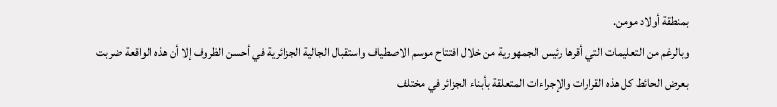بمنطقة أولاد مومن.
وبالرغم من التعليمات التي أقرها رئيس الجمهورية من خلال افتتاح موسم الاصطياف واستقبال الجالية الجزائرية في أحسن الظروف إلا أن هذه الواقعة ضربت بعرض الحائط كل هذه القرارات والإجراءات المتعلقة بأبناء الجزائر في مختلف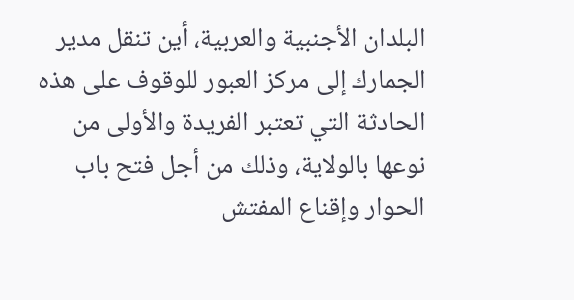البلدان الأجنبية والعربية، أين تنقل مدير الجمارك إلى مركز العبور للوقوف على هذه الحادثة التي تعتبر الفريدة والأولى من نوعها بالولاية، وذلك من أجل فتح باب الحوار وإقناع المفتش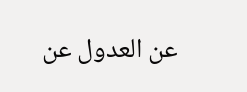عن العدول عن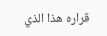قراره هذا الذي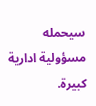سيحمله مسؤولية ادارية كبيرة.